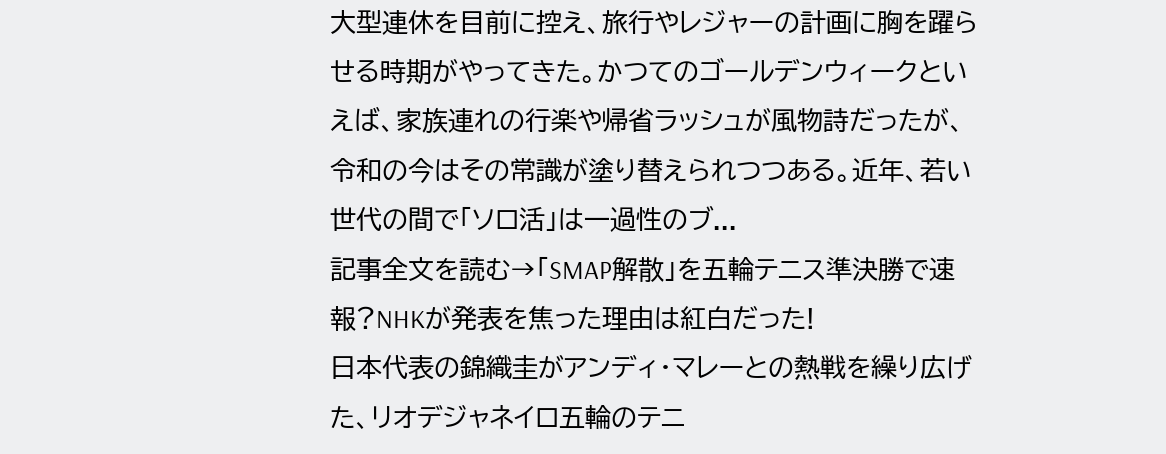大型連休を目前に控え、旅行やレジャーの計画に胸を躍らせる時期がやってきた。かつてのゴールデンウィークといえば、家族連れの行楽や帰省ラッシュが風物詩だったが、令和の今はその常識が塗り替えられつつある。近年、若い世代の間で「ソロ活」は一過性のブ...
記事全文を読む→「SMAP解散」を五輪テニス準決勝で速報?NHKが発表を焦った理由は紅白だった!
日本代表の錦織圭がアンディ・マレーとの熱戦を繰り広げた、リオデジャネイロ五輪のテニ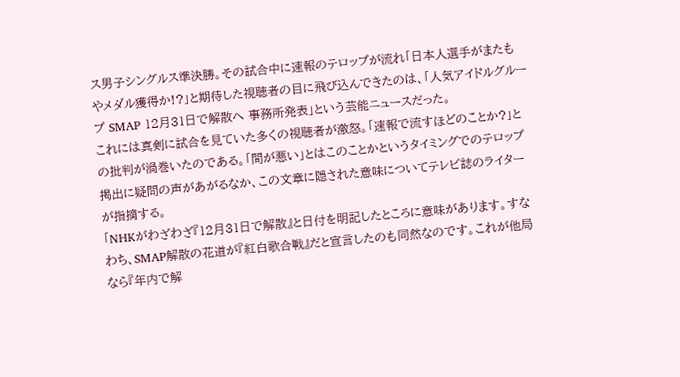ス男子シングルス準決勝。その試合中に速報のテロップが流れ「日本人選手がまたもやメダル獲得か!?」と期待した視聴者の目に飛び込んできたのは、「人気アイドルグループ SMAP 12月31日で解散へ 事務所発表」という芸能ニュースだった。
これには真剣に試合を見ていた多くの視聴者が激怒。「速報で流すほどのことか?」との批判が渦巻いたのである。「間が悪い」とはこのことかというタイミングでのテロップ掲出に疑問の声があがるなか、この文章に隠された意味についてテレビ誌のライターが指摘する。
「NHKがわざわざ『12月31日で解散』と日付を明記したところに意味があります。すなわち、SMAP解散の花道が『紅白歌合戦』だと宣言したのも同然なのです。これが他局なら『年内で解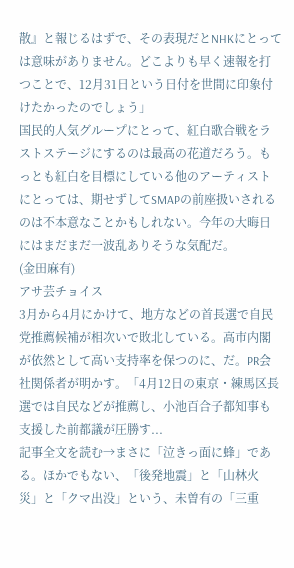散』と報じるはずで、その表現だとNHKにとっては意味がありません。どこよりも早く速報を打つことで、12月31日という日付を世間に印象付けたかったのでしょう」
国民的人気グループにとって、紅白歌合戦をラストステージにするのは最高の花道だろう。もっとも紅白を目標にしている他のアーティストにとっては、期せずしてSMAPの前座扱いされるのは不本意なことかもしれない。今年の大晦日にはまだまだ一波乱ありそうな気配だ。
(金田麻有)
アサ芸チョイス
3月から4月にかけて、地方などの首長選で自民党推薦候補が相次いで敗北している。高市内閣が依然として高い支持率を保つのに、だ。PR会社関係者が明かす。「4月12日の東京・練馬区長選では自民などが推薦し、小池百合子都知事も支援した前都議が圧勝す...
記事全文を読む→まさに「泣きっ面に蜂」である。ほかでもない、「後発地震」と「山林火災」と「クマ出没」という、未曽有の「三重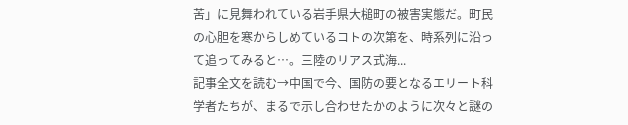苦」に見舞われている岩手県大槌町の被害実態だ。町民の心胆を寒からしめているコトの次第を、時系列に沿って追ってみると…。三陸のリアス式海...
記事全文を読む→中国で今、国防の要となるエリート科学者たちが、まるで示し合わせたかのように次々と謎の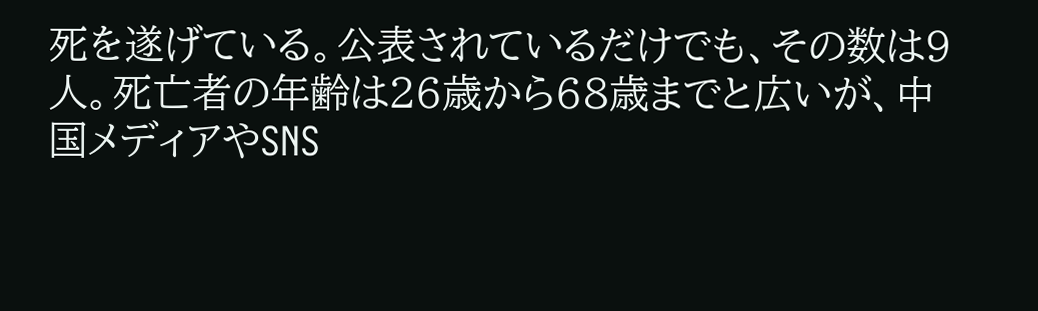死を遂げている。公表されているだけでも、その数は9人。死亡者の年齢は26歳から68歳までと広いが、中国メディアやSNS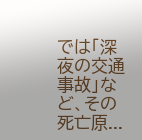では「深夜の交通事故」など、その死亡原...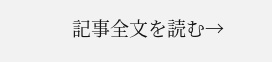記事全文を読む→